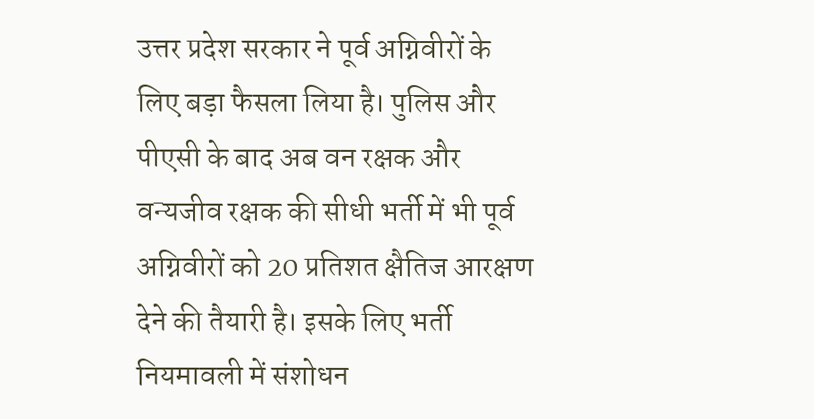उत्तर प्रदेश सरकार ने पूर्व अग्निवीरों के लिए बड़ा फैसला लिया है। पुलिस और पीएसी के बाद अब वन रक्षक और वन्यजीव रक्षक की सीधी भर्ती में भी पूर्व अग्निवीरों को 20 प्रतिशत क्षैतिज आरक्षण देने की तैयारी है। इसके लिए भर्ती नियमावली में संशोधन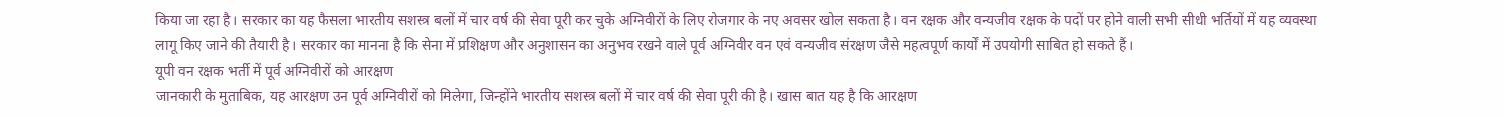किया जा रहा है। सरकार का यह फैसला भारतीय सशस्त्र बलों में चार वर्ष की सेवा पूरी कर चुके अग्निवीरों के लिए रोजगार के नए अवसर खोल सकता है। वन रक्षक और वन्यजीव रक्षक के पदों पर होने वाली सभी सीधी भर्तियों में यह व्यवस्था लागू किए जाने की तैयारी है। सरकार का मानना है कि सेना में प्रशिक्षण और अनुशासन का अनुभव रखने वाले पूर्व अग्निवीर वन एवं वन्यजीव संरक्षण जैसे महत्वपूर्ण कार्यों में उपयोगी साबित हो सकते हैं।
यूपी वन रक्षक भर्ती में पूर्व अग्निवीरों को आरक्षण
जानकारी के मुताबिक, यह आरक्षण उन पूर्व अग्निवीरों को मिलेगा, जिन्होंने भारतीय सशस्त्र बलों में चार वर्ष की सेवा पूरी की है। खास बात यह है कि आरक्षण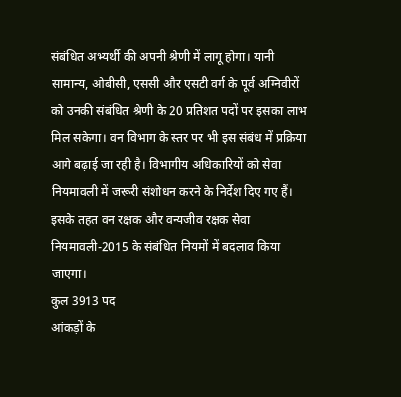संबंधित अभ्यर्थी की अपनी श्रेणी में लागू होगा। यानी सामान्य, ओबीसी, एससी और एसटी वर्ग के पूर्व अग्निवीरों को उनकी संबंधित श्रेणी के 20 प्रतिशत पदों पर इसका लाभ मिल सकेगा। वन विभाग के स्तर पर भी इस संबंध में प्रक्रिया आगे बढ़ाई जा रही है। विभागीय अधिकारियों को सेवा नियमावली में जरूरी संशोधन करने के निर्देश दिए गए हैं। इसके तहत वन रक्षक और वन्यजीव रक्षक सेवा नियमावली-2015 के संबंधित नियमों में बदलाव किया जाएगा।
कुल 3913 पद
आंकड़ों के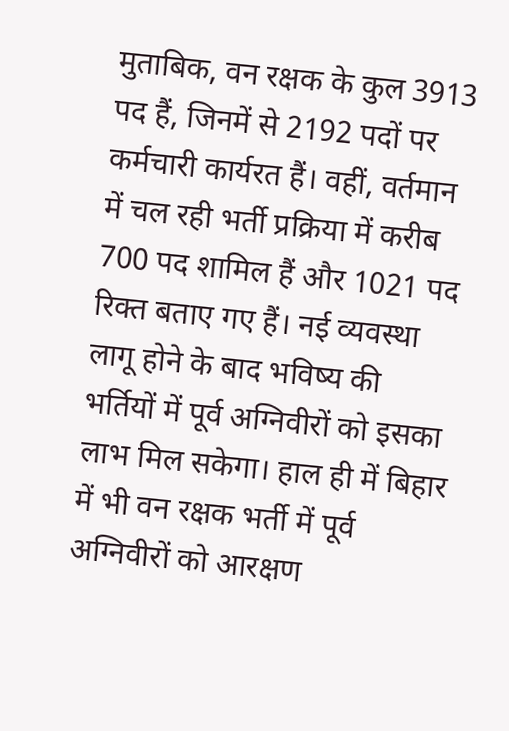मुताबिक, वन रक्षक के कुल 3913 पद हैं, जिनमें से 2192 पदों पर कर्मचारी कार्यरत हैं। वहीं, वर्तमान में चल रही भर्ती प्रक्रिया में करीब 700 पद शामिल हैं और 1021 पद रिक्त बताए गए हैं। नई व्यवस्था लागू होने के बाद भविष्य की भर्तियों में पूर्व अग्निवीरों को इसका लाभ मिल सकेगा। हाल ही में बिहार में भी वन रक्षक भर्ती में पूर्व अग्निवीरों को आरक्षण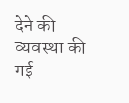देने की व्यवस्था की गई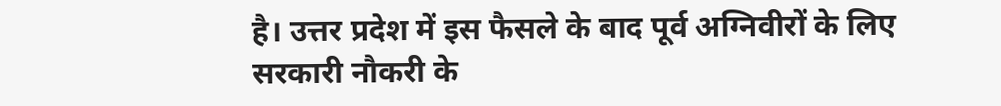है। उत्तर प्रदेश में इस फैसले के बाद पूर्व अग्निवीरों के लिए सरकारी नौकरी के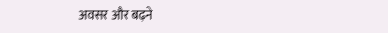अवसर और बढ़ने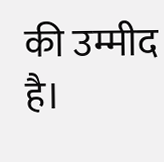की उम्मीद है।